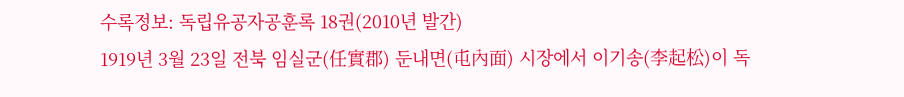수록정보: 독립유공자공훈록 18권(2010년 발간)
1919년 3월 23일 전북 임실군(任實郡) 둔내면(屯內面) 시장에서 이기송(李起松)이 독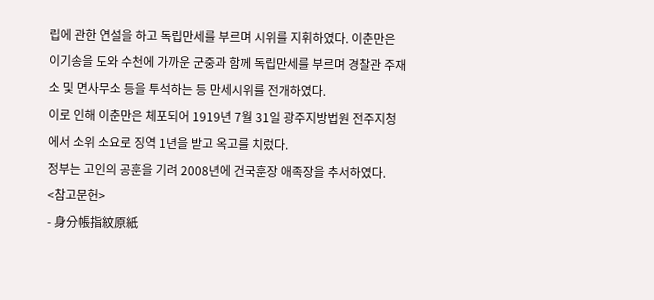립에 관한 연설을 하고 독립만세를 부르며 시위를 지휘하였다. 이춘만은 이기송을 도와 수천에 가까운 군중과 함께 독립만세를 부르며 경찰관 주재소 및 면사무소 등을 투석하는 등 만세시위를 전개하였다.
이로 인해 이춘만은 체포되어 1919년 7월 31일 광주지방법원 전주지청에서 소위 소요로 징역 1년을 받고 옥고를 치렀다.
정부는 고인의 공훈을 기려 2008년에 건국훈장 애족장을 추서하였다.
<참고문헌>
- 身分帳指紋原紙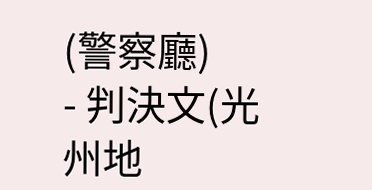(警察廳)
- 判決文(光州地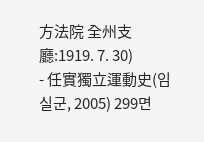方法院 全州支廳:1919. 7. 30)
- 任實獨立運動史(임실군, 2005) 299면